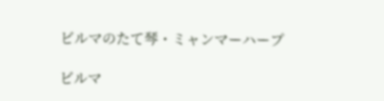ビルマのたて琴・ミャンマーハープ

ビルマ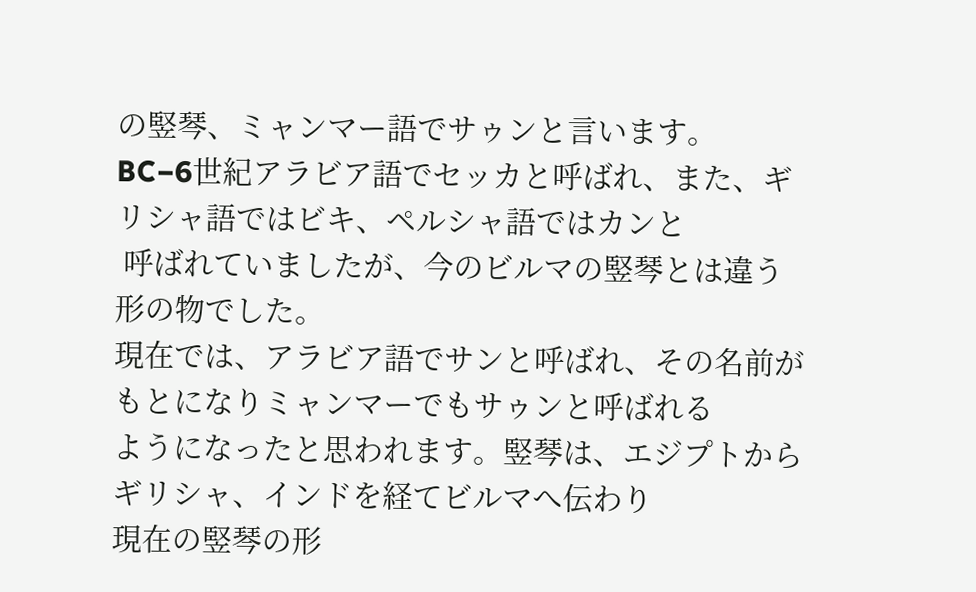の竪琴、ミャンマー語でサゥンと言います。
BC−6世紀アラビア語でセッカと呼ばれ、また、ギリシャ語ではビキ、ペルシャ語ではカンと
 呼ばれていましたが、今のビルマの竪琴とは違う形の物でした。
現在では、アラビア語でサンと呼ばれ、その名前がもとになりミャンマーでもサゥンと呼ばれる
ようになったと思われます。竪琴は、エジプトからギリシャ、インドを経てビルマへ伝わり
現在の竪琴の形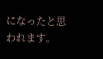になったと思われます。